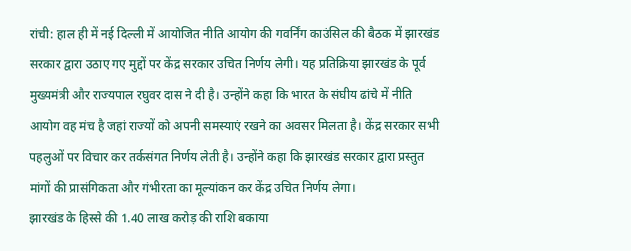रांची: हाल ही में नई दिल्ली में आयोजित नीति आयोग की गवर्निंग काउंसिल की बैठक में झारखंड सरकार द्वारा उठाए गए मुद्दों पर केंद्र सरकार उचित निर्णय लेगी। यह प्रतिक्रिया झारखंड के पूर्व मुख्यमंत्री और राज्यपाल रघुवर दास ने दी है। उन्होंने कहा कि भारत के संघीय ढांचे में नीति आयोग वह मंच है जहां राज्यों को अपनी समस्याएं रखने का अवसर मिलता है। केंद्र सरकार सभी पहलुओं पर विचार कर तर्कसंगत निर्णय लेती है। उन्होंने कहा कि झारखंड सरकार द्वारा प्रस्तुत मांगों की प्रासंगिकता और गंभीरता का मूल्यांकन कर केंद्र उचित निर्णय लेगा।
झारखंड के हिस्से की 1.40 लाख करोड़ की राशि बकाया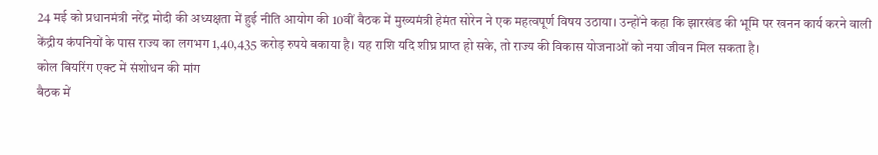24 मई को प्रधानमंत्री नरेंद्र मोदी की अध्यक्षता में हुई नीति आयोग की 10वीं बैठक में मुख्यमंत्री हेमंत सोरेन ने एक महत्वपूर्ण विषय उठाया। उन्होंने कहा कि झारखंड की भूमि पर खनन कार्य करने वाली केंद्रीय कंपनियों के पास राज्य का लगभग 1,40,435 करोड़ रुपये बकाया है। यह राशि यदि शीघ्र प्राप्त हो सके, तो राज्य की विकास योजनाओं को नया जीवन मिल सकता है।
कोल बियरिंग एक्ट में संशोधन की मांग
बैठक में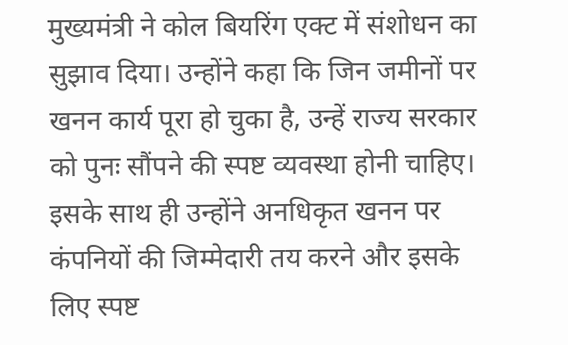मुख्यमंत्री ने कोल बियरिंग एक्ट में संशोधन का सुझाव दिया। उन्होंने कहा कि जिन जमीनों पर खनन कार्य पूरा हो चुका है, उन्हें राज्य सरकार को पुनः सौंपने की स्पष्ट व्यवस्था होनी चाहिए। इसके साथ ही उन्होंने अनधिकृत खनन पर कंपनियों की जिम्मेदारी तय करने और इसके लिए स्पष्ट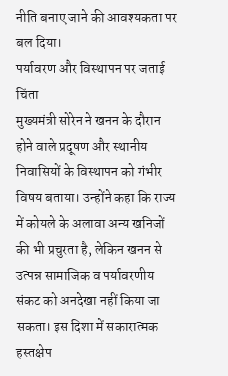नीति बनाए जाने की आवश्यकता पर बल दिया।
पर्यावरण और विस्थापन पर जताई चिंता
मुख्यमंत्री सोरेन ने खनन के दौरान होने वाले प्रदूषण और स्थानीय निवासियों के विस्थापन को गंभीर विषय बताया। उन्होंने कहा कि राज्य में कोयले के अलावा अन्य खनिजों की भी प्रचुरता है, लेकिन खनन से उत्पन्न सामाजिक व पर्यावरणीय संकट को अनदेखा नहीं किया जा सकता। इस दिशा में सकारात्मक हस्तक्षेप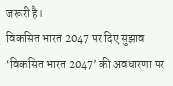जरूरी है।
विकसित भारत 2047 पर दिए सुझाव
‘विकसित भारत 2047’ की अवधारणा पर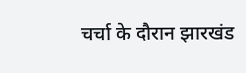चर्चा के दौरान झारखंड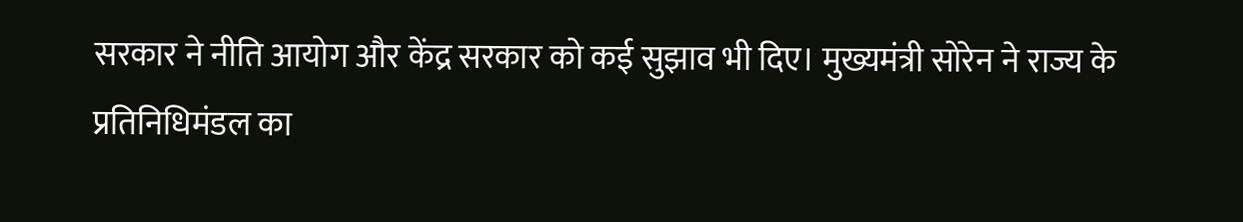सरकार ने नीति आयोग और केंद्र सरकार को कई सुझाव भी दिए। मुख्यमंत्री सोरेन ने राज्य के प्रतिनिधिमंडल का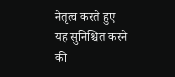नेतृत्व करते हुए यह सुनिश्चित करने की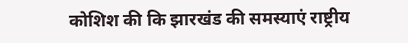कोशिश की कि झारखंड की समस्याएं राष्ट्रीय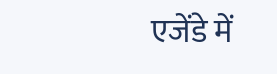एजेंडे में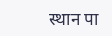स्थान पा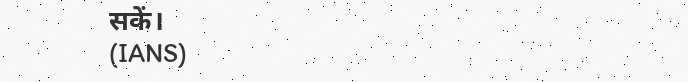सकें।
(IANS)